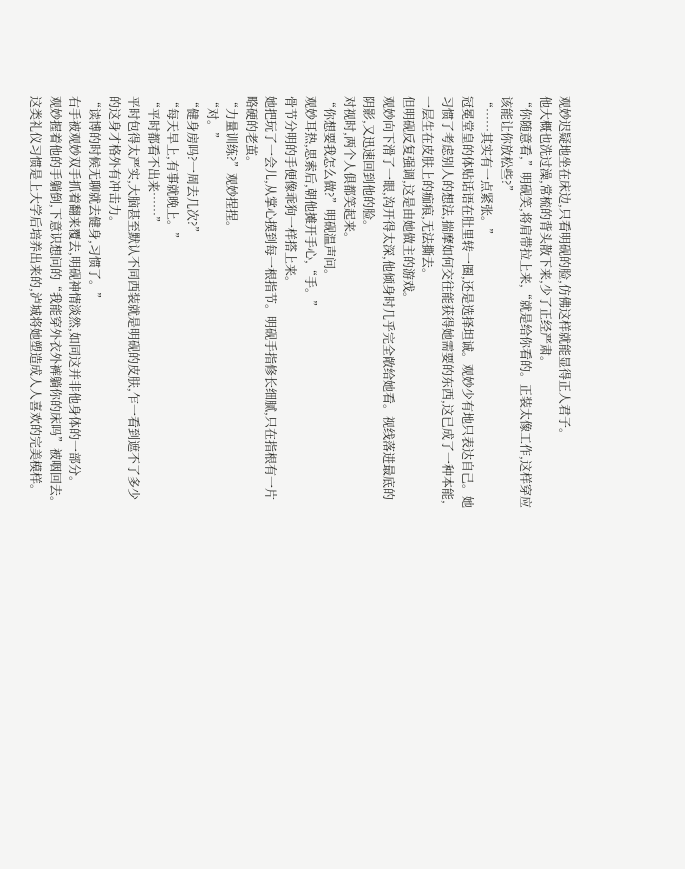观妙迟疑地坐在床边,只看明砚的脸,仿佛这样就能显得正人君子。
他大概也洗过澡,常梳的背头散下来,少了正经严肃。
“你随意看,”明砚笑,将肩带拉上来,“就是给你看的。正装太像工作,这样穿应该能让你放松些?”
“……其实有一点紧张。”
冠冕堂皇的体贴话语在肚里转一圈,还是选择坦诚。观妙少有地只表达自己。她习惯了考虑别人的想法,揣摩如何交往能获得她需要的东西,这已成了一种本能,一层生在皮肤上的痂痕,无法撕去。
但明砚反复强调,这是由她做主的游戏。
观妙向下滑了一眼,沟开得太深,他倾身时几乎完全敞给她看。视线落进最底的阴影,又迅速回到他的脸。
对视时,两个人俱都笑起来。
“你想要我怎么做?”明砚温声问。
观妙耳热,思索后,朝他摊开手心,“手。”
骨节分明的手便像乖狗一样搭上来。
她把玩了一会儿,从掌心摸到每一根指节。明砚手指修长细腻,只在指根有一片略硬的老茧。
“力量训练?”观妙捏捏。
“对。”
“健身房吗?一周去几次?”
“每天早上,有事就晚上。”
“平时都看不出来……”
平时包得太严实,大脑甚至默认不同西装就是明砚的皮肤,乍一看到遮不了多少的这身才格外有冲击力。
“读博的时候无聊就去健身,习惯了。”
右手被观妙双手抓着翻来覆去,明砚神情淡然,如同这并非他身体的一部分。
观妙握着他的手躺倒,下意识想问的“我能穿外衣外裤躺你的床吗”被咽回去。这类礼仪习惯是上大学后培养出来的,泸城将她塑造成人人喜欢的完美模样。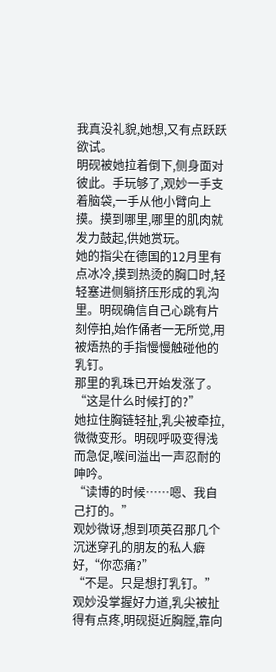我真没礼貌,她想,又有点跃跃欲试。
明砚被她拉着倒下,侧身面对彼此。手玩够了,观妙一手支着脑袋,一手从他小臂向上摸。摸到哪里,哪里的肌肉就发力鼓起,供她赏玩。
她的指尖在德国的12月里有点冰冷,摸到热烫的胸口时,轻轻塞进侧躺挤压形成的乳沟里。明砚确信自己心跳有片刻停拍,始作俑者一无所觉,用被焐热的手指慢慢触碰他的乳钉。
那里的乳珠已开始发涨了。
“这是什么时候打的?”
她拉住胸链轻扯,乳尖被牵拉,微微变形。明砚呼吸变得浅而急促,喉间溢出一声忍耐的呻吟。
“读博的时候……嗯、我自己打的。”
观妙微讶,想到项英召那几个沉迷穿孔的朋友的私人癖好,“你恋痛?”
“不是。只是想打乳钉。”
观妙没掌握好力道,乳尖被扯得有点疼,明砚挺近胸膛,靠向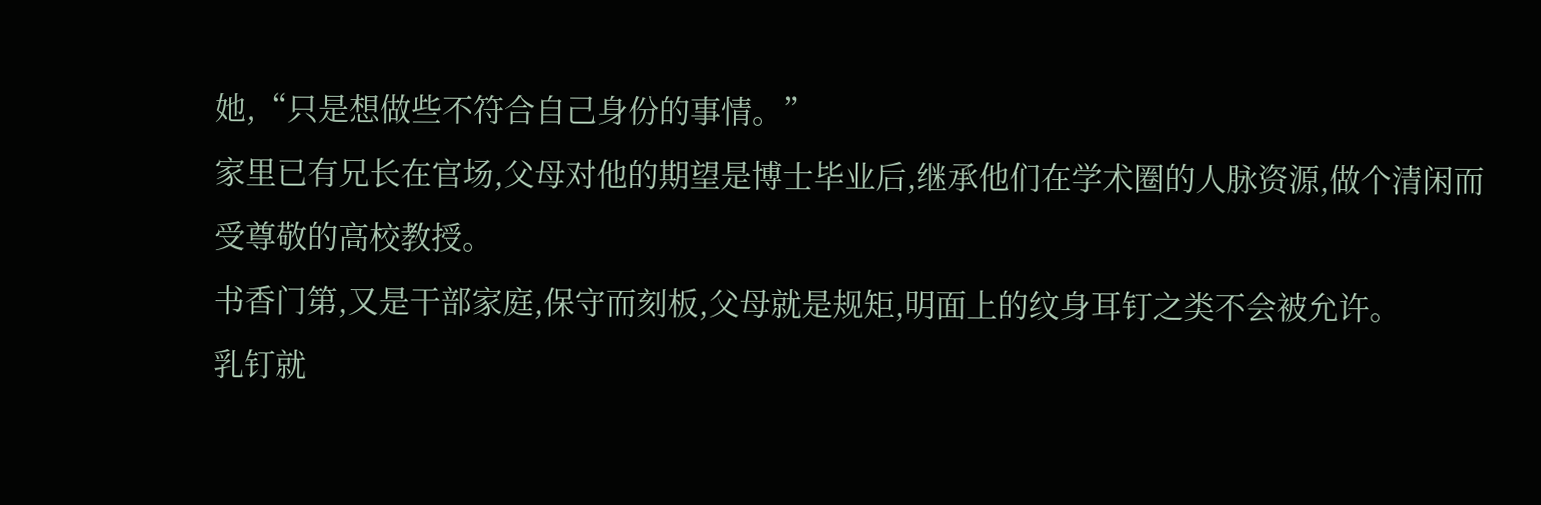她,“只是想做些不符合自己身份的事情。”
家里已有兄长在官场,父母对他的期望是博士毕业后,继承他们在学术圈的人脉资源,做个清闲而受尊敬的高校教授。
书香门第,又是干部家庭,保守而刻板,父母就是规矩,明面上的纹身耳钉之类不会被允许。
乳钉就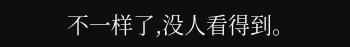不一样了,没人看得到。